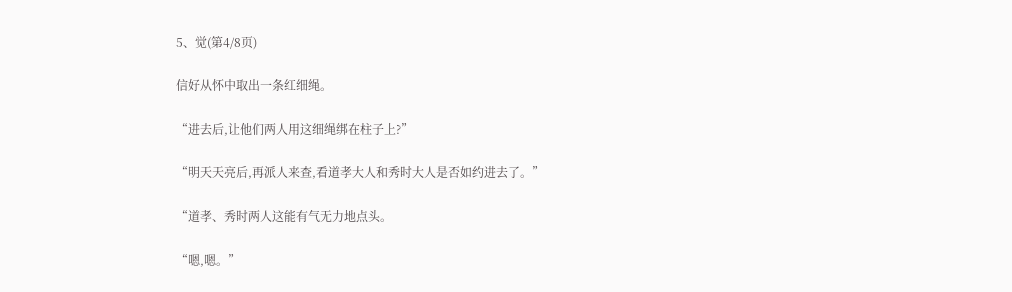5、觉(第4/8页)

信好从怀中取出一条红细绳。

“进去后,让他们两人用这细绳绑在柱子上?”

“明天天亮后,再派人来查,看道孝大人和秀时大人是否如约进去了。”

“道孝、秀时两人这能有气无力地点头。

“嗯,嗯。”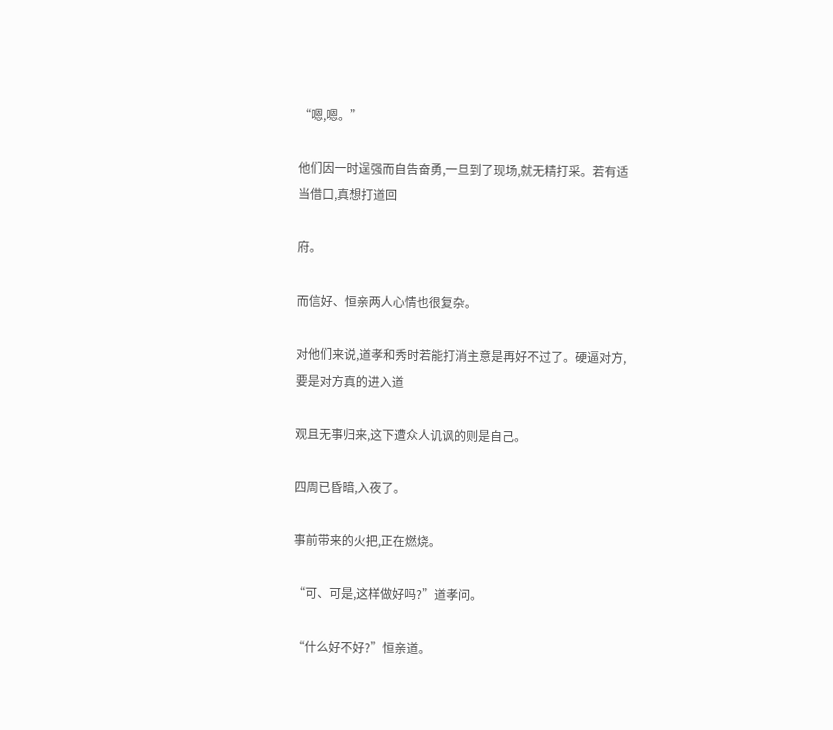“嗯,嗯。”

他们因一时逞强而自告奋勇,一旦到了现场,就无精打采。若有适当借口,真想打道回

府。

而信好、恒亲两人心情也很复杂。

对他们来说,道孝和秀时若能打消主意是再好不过了。硬逼对方,要是对方真的进入道

观且无事归来,这下遭众人讥讽的则是自己。

四周已昏暗,入夜了。

事前带来的火把,正在燃烧。

“可、可是,这样做好吗?”道孝问。

“什么好不好?”恒亲道。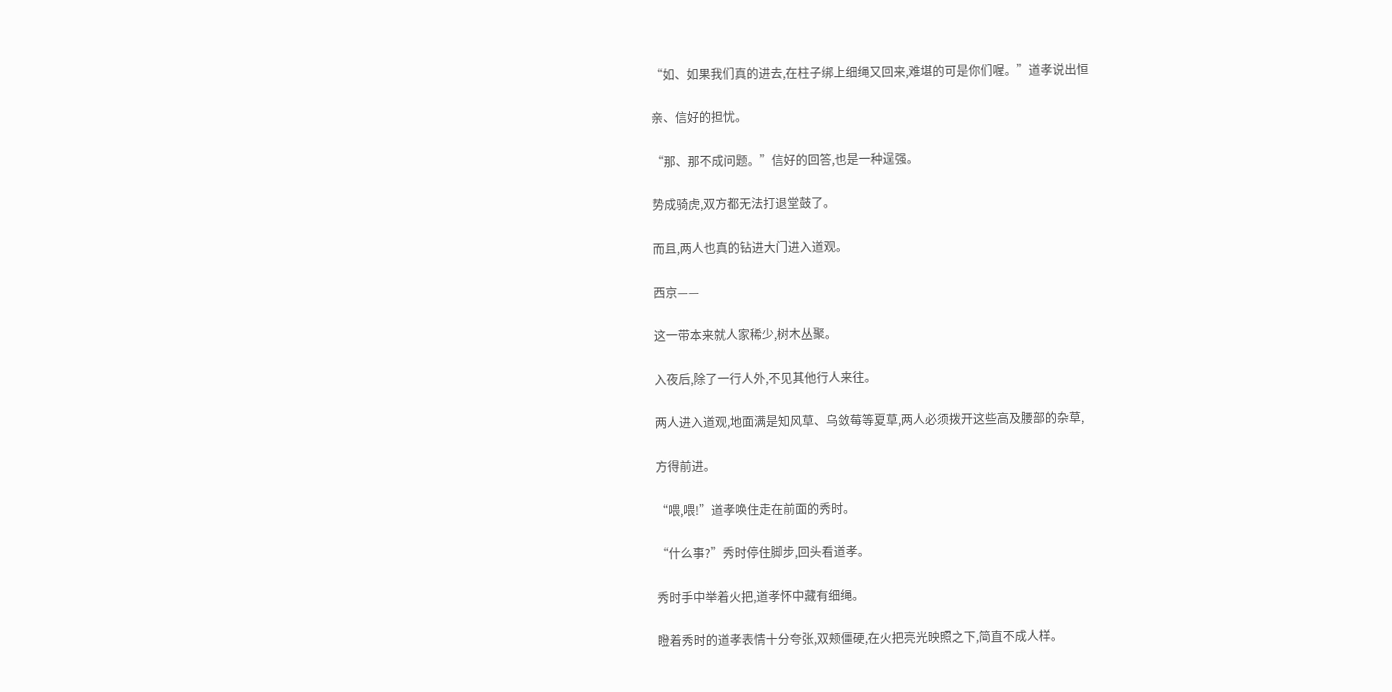“如、如果我们真的进去,在柱子绑上细绳又回来,难堪的可是你们喔。”道孝说出恒

亲、信好的担忧。

“那、那不成问题。”信好的回答,也是一种逞强。

势成骑虎,双方都无法打退堂鼓了。

而且,两人也真的钻进大门进入道观。

西京——

这一带本来就人家稀少,树木丛聚。

入夜后,除了一行人外,不见其他行人来往。

两人进入道观,地面满是知风草、乌敛莓等夏草,两人必须拨开这些高及腰部的杂草,

方得前进。

“喂,喂!”道孝唤住走在前面的秀时。

“什么事?”秀时停住脚步,回头看道孝。

秀时手中举着火把,道孝怀中藏有细绳。

瞪着秀时的道孝表情十分夸张,双颊僵硬,在火把亮光映照之下,简直不成人样。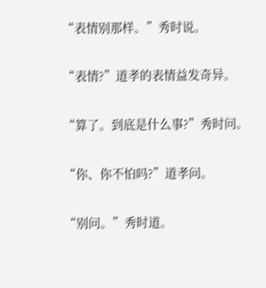“表情别那样。”秀时说。

“表情?”道孝的表情益发奇异。

“算了。到底是什么事?”秀时问。

“你、你不怕吗?”道孝问。

“别问。”秀时道。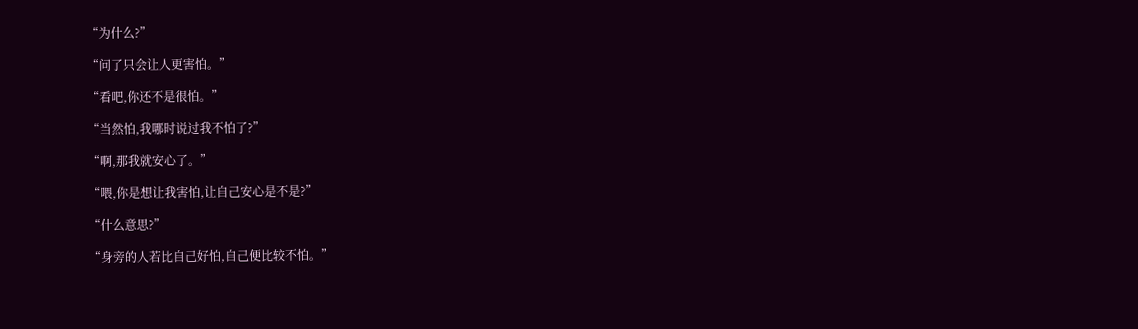“为什么?”

“问了只会让人更害怕。”

“看吧,你还不是很怕。”

“当然怕,我哪时说过我不怕了?”

“啊,那我就安心了。”

“喂,你是想让我害怕,让自己安心是不是?”

“什么意思?”

“身旁的人若比自己好怕,自己便比较不怕。”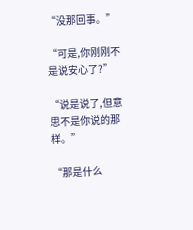“没那回事。”

“可是,你刚刚不是说安心了?”

“说是说了,但意思不是你说的那样。”

“那是什么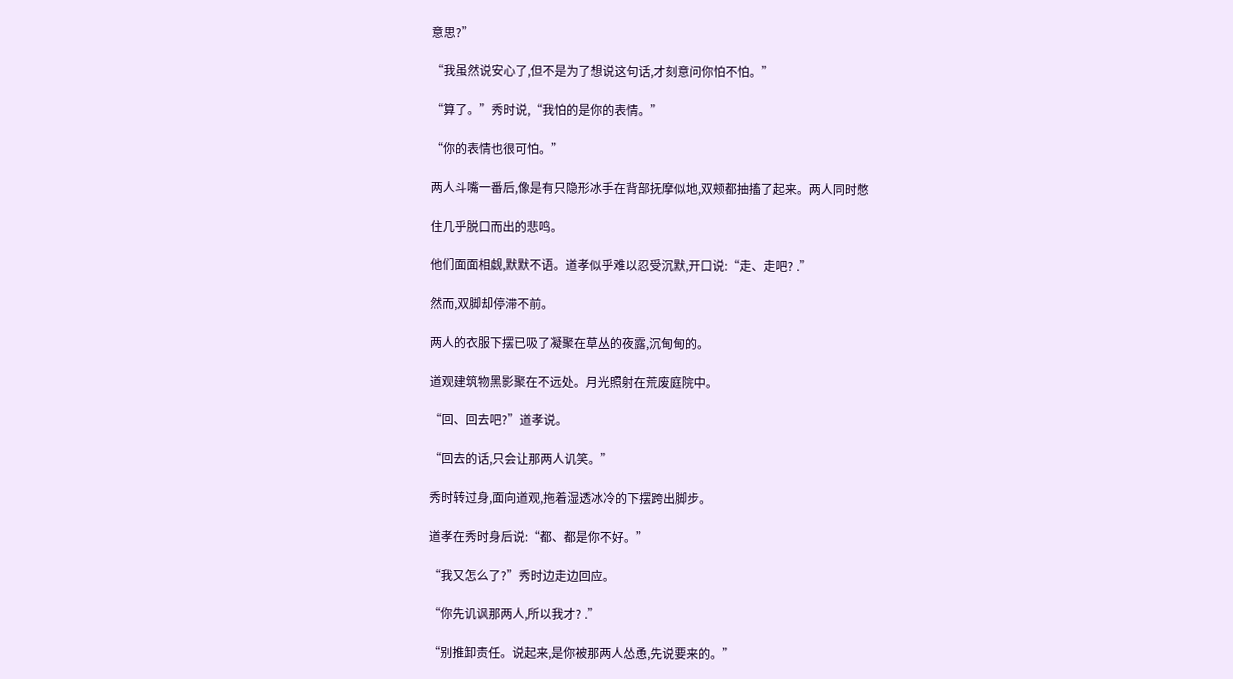意思?”

“我虽然说安心了,但不是为了想说这句话,才刻意问你怕不怕。”

“算了。”秀时说,“我怕的是你的表情。”

“你的表情也很可怕。”

两人斗嘴一番后,像是有只隐形冰手在背部抚摩似地,双颊都抽搐了起来。两人同时憋

住几乎脱口而出的悲鸣。

他们面面相觑,默默不语。道孝似乎难以忍受沉默,开口说:“走、走吧? .”

然而,双脚却停滞不前。

两人的衣服下摆已吸了凝聚在草丛的夜露,沉甸甸的。

道观建筑物黑影聚在不远处。月光照射在荒废庭院中。

“回、回去吧?”道孝说。

“回去的话,只会让那两人讥笑。”

秀时转过身,面向道观,拖着湿透冰冷的下摆跨出脚步。

道孝在秀时身后说:“都、都是你不好。”

“我又怎么了?”秀时边走边回应。

“你先讥讽那两人,所以我才? .”

“别推卸责任。说起来,是你被那两人怂恿,先说要来的。”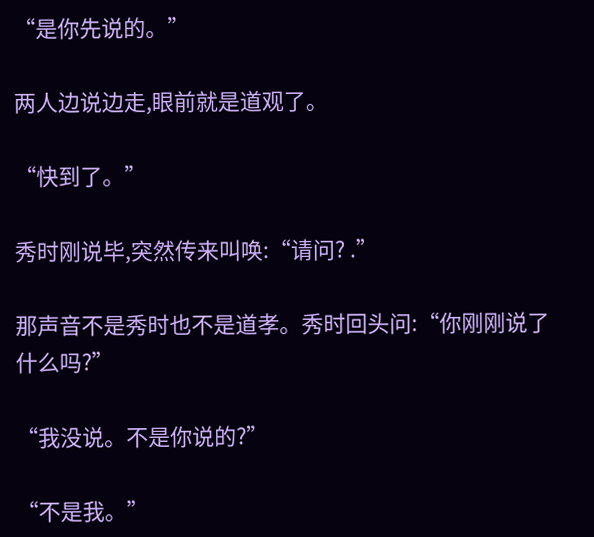“是你先说的。”

两人边说边走,眼前就是道观了。

“快到了。”

秀时刚说毕,突然传来叫唤:“请问? .”

那声音不是秀时也不是道孝。秀时回头问:“你刚刚说了什么吗?”

“我没说。不是你说的?”

“不是我。”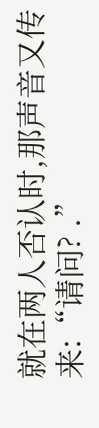就在两人否认时,那声音又传来:“请问? .”